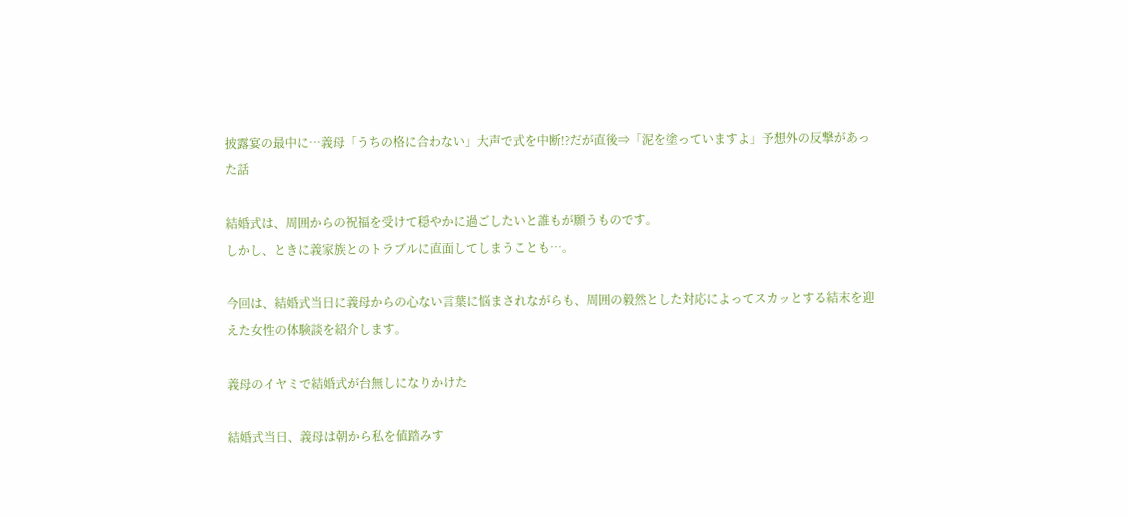披露宴の最中に…義母「うちの格に合わない」大声で式を中断!?だが直後⇒「泥を塗っていますよ」予想外の反撃があった話

結婚式は、周囲からの祝福を受けて穏やかに過ごしたいと誰もが願うものです。
しかし、ときに義家族とのトラブルに直面してしまうことも…。

今回は、結婚式当日に義母からの心ない言葉に悩まされながらも、周囲の毅然とした対応によってスカッとする結末を迎えた女性の体験談を紹介します。

義母のイヤミで結婚式が台無しになりかけた

結婚式当日、義母は朝から私を値踏みす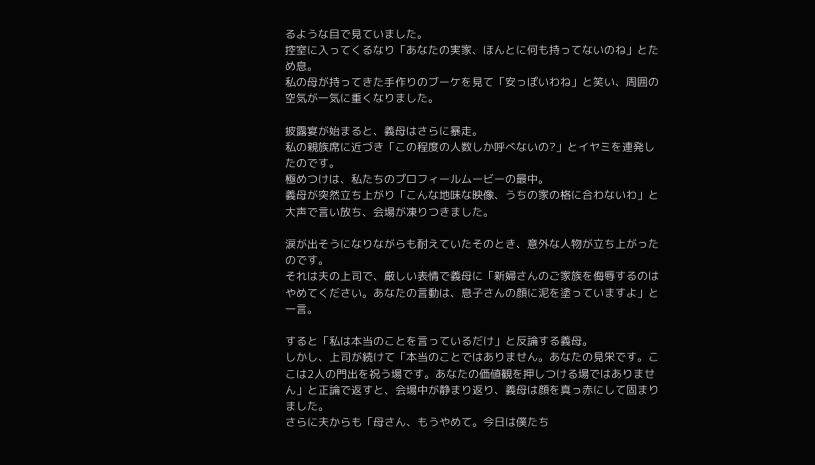るような目で見ていました。
控室に入ってくるなり「あなたの実家、ほんとに何も持ってないのね」とため息。
私の母が持ってきた手作りのブーケを見て「安っぽいわね」と笑い、周囲の空気が一気に重くなりました。

披露宴が始まると、義母はさらに暴走。
私の親族席に近づき「この程度の人数しか呼べないの?」とイヤミを連発したのです。
極めつけは、私たちのプロフィールムービーの最中。
義母が突然立ち上がり「こんな地味な映像、うちの家の格に合わないわ」と大声で言い放ち、会場が凍りつきました。

涙が出そうになりながらも耐えていたそのとき、意外な人物が立ち上がったのです。
それは夫の上司で、厳しい表情で義母に「新婦さんのご家族を侮辱するのはやめてください。あなたの言動は、息子さんの顔に泥を塗っていますよ」と一言。

すると「私は本当のことを言っているだけ」と反論する義母。
しかし、上司が続けて「本当のことではありません。あなたの見栄です。ここは2人の門出を祝う場です。あなたの価値観を押しつける場ではありません」と正論で返すと、会場中が静まり返り、義母は顔を真っ赤にして固まりました。
さらに夫からも「母さん、もうやめて。今日は僕たち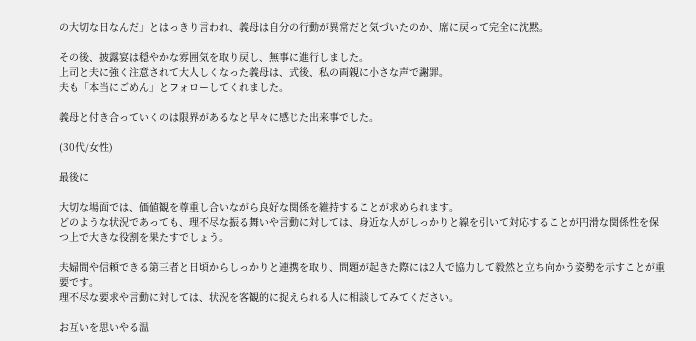の大切な日なんだ」とはっきり言われ、義母は自分の行動が異常だと気づいたのか、席に戻って完全に沈黙。

その後、披露宴は穏やかな雰囲気を取り戻し、無事に進行しました。
上司と夫に強く注意されて大人しくなった義母は、式後、私の両親に小さな声で謝罪。
夫も「本当にごめん」とフォローしてくれました。

義母と付き合っていくのは限界があるなと早々に感じた出来事でした。

(30代/女性)

最後に

大切な場面では、価値観を尊重し合いながら良好な関係を維持することが求められます。
どのような状況であっても、理不尽な振る舞いや言動に対しては、身近な人がしっかりと線を引いて対応することが円滑な関係性を保つ上で大きな役割を果たすでしょう。

夫婦間や信頼できる第三者と日頃からしっかりと連携を取り、問題が起きた際には2人で協力して毅然と立ち向かう姿勢を示すことが重要です。
理不尽な要求や言動に対しては、状況を客観的に捉えられる人に相談してみてください。

お互いを思いやる温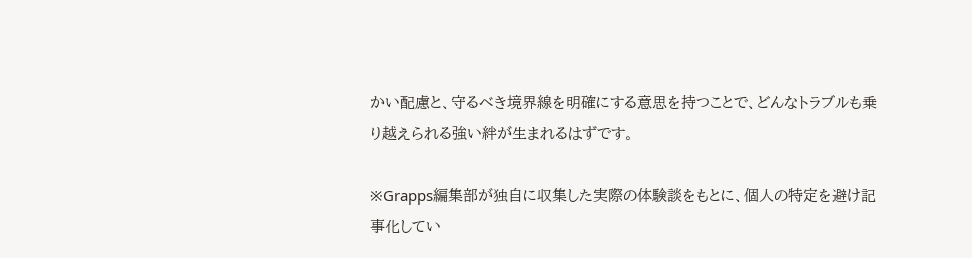かい配慮と、守るべき境界線を明確にする意思を持つことで、どんなトラブルも乗り越えられる強い絆が生まれるはずです。

※Grapps編集部が独自に収集した実際の体験談をもとに、個人の特定を避け記事化してい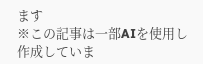ます
※この記事は一部AIを使用し作成していま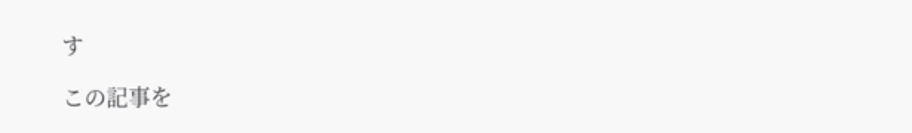す

この記事を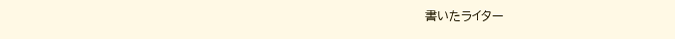書いたライター